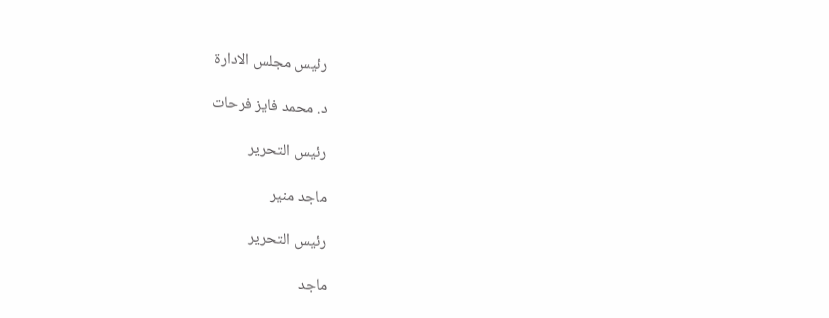رئيس مجلس الادارة

د. محمد فايز فرحات

رئيس التحرير

ماجد منير

رئيس التحرير

ماجد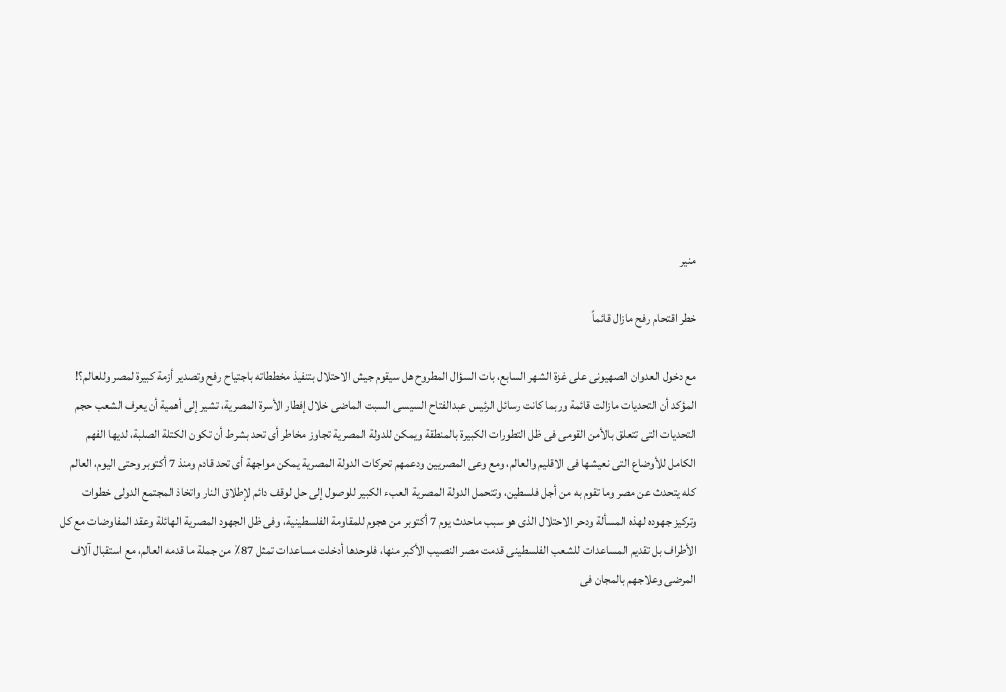منير

خطر اقتحام رفح مازال قائماً

مع دخول العدوان الصهيونى على غزة الشهر السابع، بات السؤال المطروح هل سيقوم جيش الاحتلال بتنفيذ مخططاته باجتياح رفح وتصدير أزمة كبيرة لمصر وللعالم؟! المؤكد أن التحديات مازالت قائمة وربما كانت رسائل الرئيس عبدالفتاح السيسى السبت الماضى خلال إفطار الأسرة المصرية، تشير إلى أهمية أن يعرف الشعب حجم التحديات التى تتعلق بالأمن القومى فى ظل التطورات الكبيرة بالمنطقة ويمكن للدولة المصرية تجاوز مخاطر أى تحد بشرط أن تكون الكتلة الصلبة، لديها الفهم الكامل للأوضاع التى نعيشها فى الاقليم والعالم، ومع وعى المصريين ودعمهم تحركات الدولة المصرية يمكن مواجهة أى تحد قادم ومنذ 7 أكتوبر وحتى اليوم، العالم كله يتحدث عن مصر وما تقوم به من أجل فلسطين، وتتحمل الدولة المصرية العبء الكبير للوصول إلى حل لوقف دائم لإطلاق النار واتخاذ المجتمع الدولى خطوات وتركيز جهوده لهذه المسألة ودحر الاحتلال الذى هو سبب ماحدث يوم 7 أكتوبر من هجوم للمقاومة الفلسطينية، وفى ظل الجهود المصرية الهائلة وعقد المفاوضات مع كل الأطراف بل تقديم المساعدات للشعب الفلسطينى قدمت مصر النصيب الأكبر منها، فلوحدها أدخلت مساعدات تمثل 87٪ من جملة ما قدمه العالم، مع استقبال آلاف المرضى وعلاجهم بالمجان فى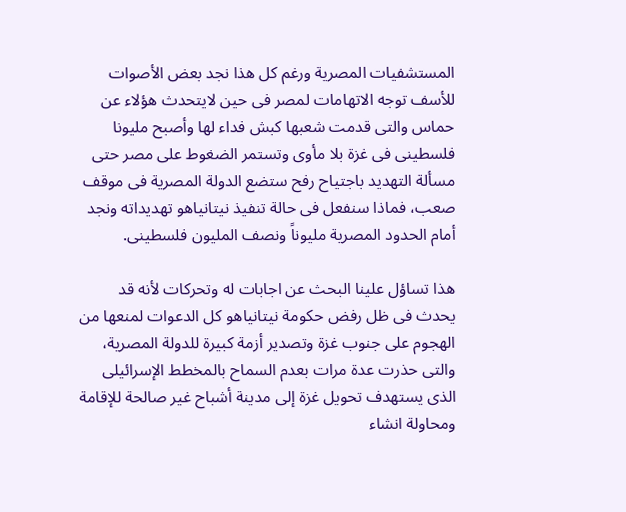المستشفيات المصرية ورغم كل هذا نجد بعض الأصوات للأسف توجه الاتهامات لمصر فى حين لايتحدث هؤلاء عن حماس والتى قدمت شعبها كبش فداء لها وأصبح مليونا فلسطينى فى غزة بلا مأوى وتستمر الضغوط على مصر حتى مسألة التهديد باجتياح رفح ستضع الدولة المصرية فى موقف صعب، فماذا سنفعل فى حالة تنفيذ نيتانياهو تهديداته ونجد أمام الحدود المصرية مليوناً ونصف المليون فلسطينى.

هذا تساؤل علينا البحث عن اجابات له وتحركات لأنه قد يحدث فى ظل رفض حكومة نيتانياهو كل الدعوات لمنعها من الهجوم على جنوب غزة وتصدير أزمة كبيرة للدولة المصرية، والتى حذرت عدة مرات بعدم السماح بالمخطط الإسرائيلى الذى يستهدف تحويل غزة إلى مدينة أشباح غير صالحة للإقامة ومحاولة انشاء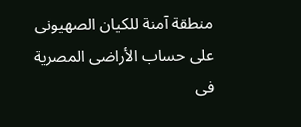منطقة آمنة للكيان الصهيونى على حساب الأراضى المصرية فى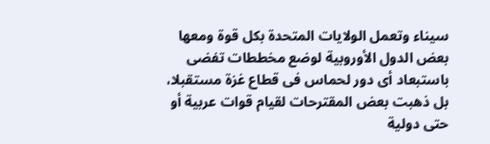سيناء وتعمل الولايات المتحدة بكل قوة ومعها بعض الدول الأوروبية لوضع مخططات تفضى باستبعاد أى دور لحماس فى قطاع غزة مستقبلا، بل ذهبت بعض المقترحات لقيام قوات عربية أو حتى دولية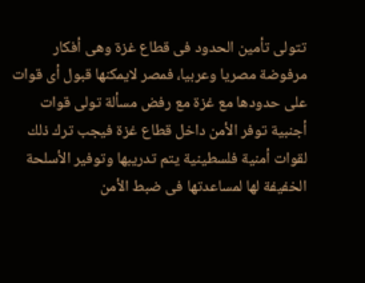تتولى تأمين الحدود فى قطاع غزة وهى أفكار مرفوضة مصريا وعربيا، فمصر لايمكنها قبول أى قوات على حدودها مع غزة مع رفض مسألة تولى قوات أجنبية توفر الأمن داخل قطاع غزة فيجب ترك ذلك لقوات أمنية فلسطينية يتم تدريبها وتوفير الأسلحة الخفيفة لها لمساعدتها فى ضبط الأمن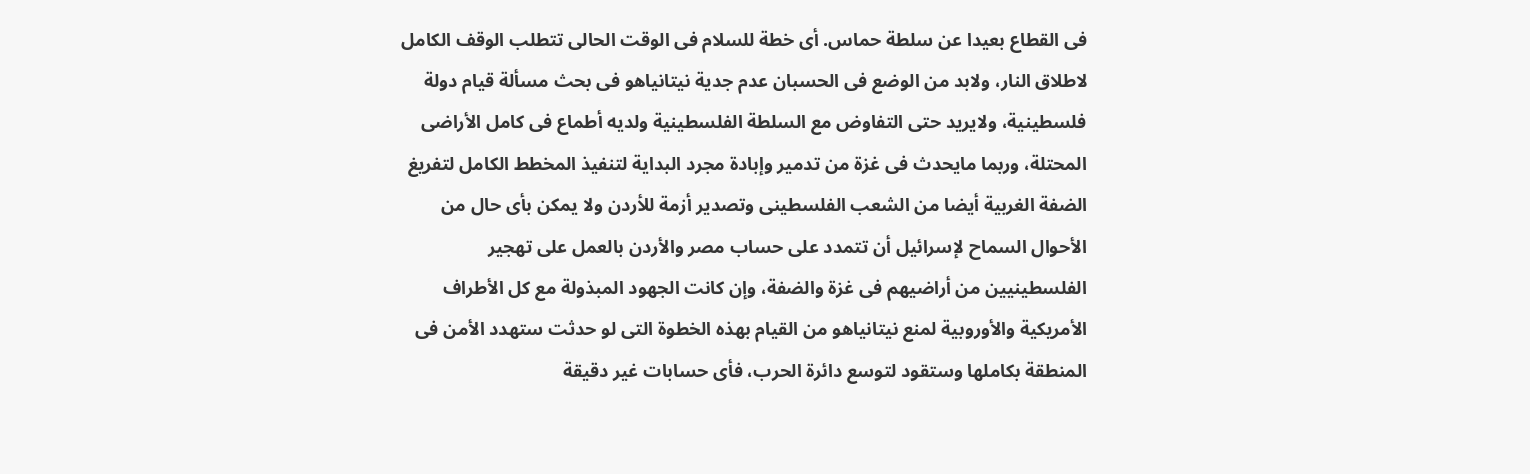فى القطاع بعيدا عن سلطة حماس. أى خطة للسلام فى الوقت الحالى تتطلب الوقف الكامل لاطلاق النار، ولابد من الوضع فى الحسبان عدم جدية نيتانياهو فى بحث مسألة قيام دولة فلسطينية، ولايريد حتى التفاوض مع السلطة الفلسطينية ولديه أطماع فى كامل الأراضى المحتلة، وربما مايحدث فى غزة من تدمير وإبادة مجرد البداية لتنفيذ المخطط الكامل لتفريغ الضفة الغربية أيضا من الشعب الفلسطينى وتصدير أزمة للأردن ولا يمكن بأى حال من الأحوال السماح لإسرائيل أن تتمدد على حساب مصر والأردن بالعمل على تهجير الفلسطينيين من أراضيهم فى غزة والضفة، وإن كانت الجهود المبذولة مع كل الأطراف الأمريكية والأوروبية لمنع نيتانياهو من القيام بهذه الخطوة التى لو حدثت ستهدد الأمن فى المنطقة بكاملها وستقود لتوسع دائرة الحرب، فأى حسابات غير دقيقة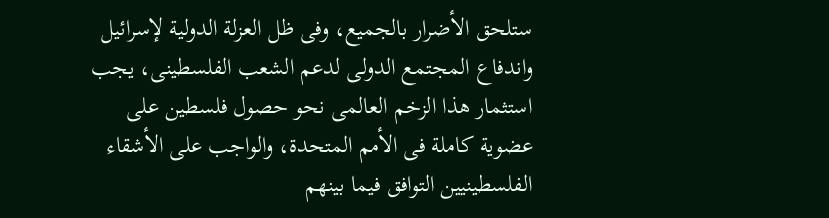ستلحق الأضرار بالجميع، وفى ظل العزلة الدولية لإسرائيل واندفاع المجتمع الدولى لدعم الشعب الفلسطينى، يجب استثمار هذا الزخم العالمى نحو حصول فلسطين على عضوية كاملة فى الأمم المتحدة، والواجب على الأشقاء الفلسطينيين التوافق فيما بينهم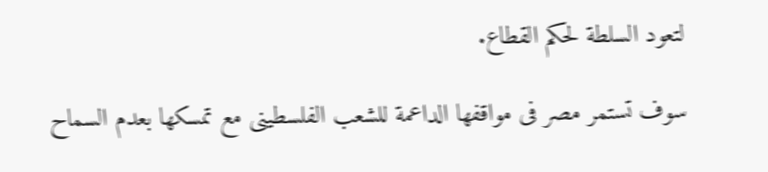لتعود السلطة لحكم القطاع.

سوف تستمر مصر فى مواقفها الداعمة للشعب الفلسطينى مع تمسكها بعدم السماح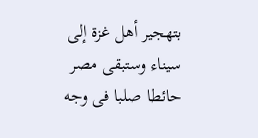بتهجير أهل غزة إلى سيناء وستبقى مصر حائطا صلبا فى وجه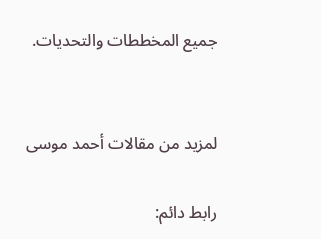جميع المخططات والتحديات.


لمزيد من مقالات أحمد موسى

رابط دائم: